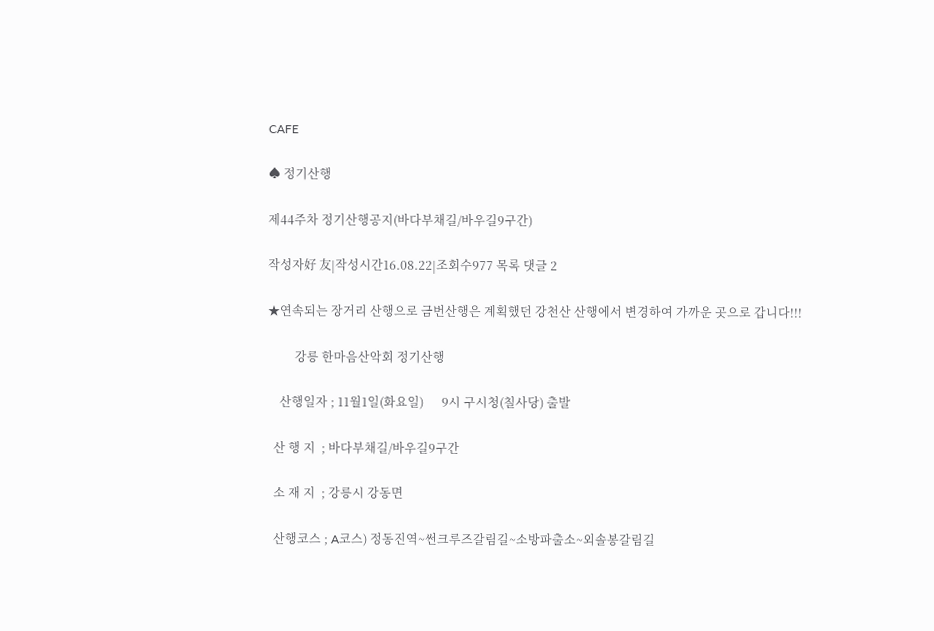CAFE

♠ 정기산행

제44주차 정기산행공지(바다부채길/바우길9구간)

작성자好 友|작성시간16.08.22|조회수977 목록 댓글 2

★연속되는 장거리 산행으로 금번산행은 계획했던 강천산 산행에서 변경하여 가까운 곳으로 갑니다!!!

         강릉 한마음산악회 정기산행

    산행일자 ; 11월1일(화요일)      9시 구시청(칠사당) 출발

  산 행 지  ; 바다부채길/바우길9구간

  소 재 지  ; 강릉시 강동면

  산행코스 ; A코스) 정동진역~썬크루즈갈림길~소방파출소~외솔봉갈림길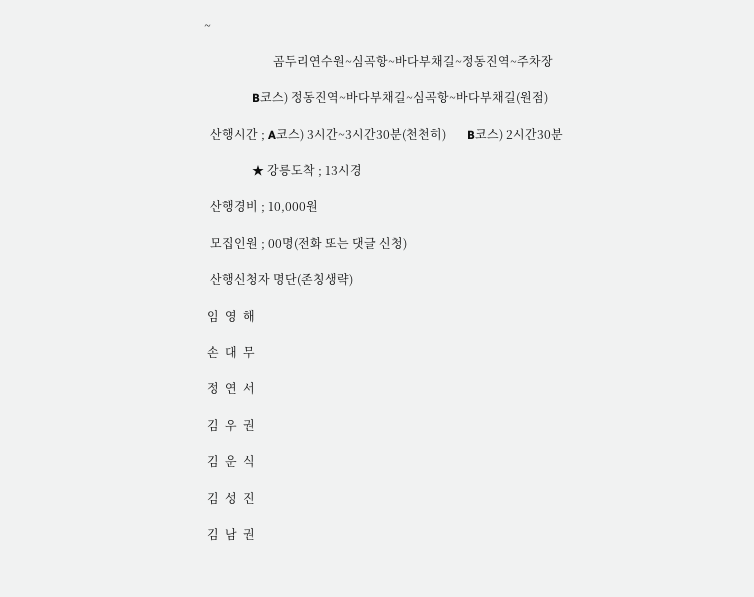~

                       곰두리연수원~심곡항~바다부채길~정동진역~주차장

                B코스) 정동진역~바다부채길~심곡항~바다부채길(원점)

  산행시간 ; A코스) 3시간~3시간30분(천천히)       B코스) 2시간30분

                ★ 강릉도착 ; 13시경

  산행경비 ; 10,000원

  모집인원 ; 00명(전화 또는 댓글 신청)

  산행신청자 명단(존칭생략)

 임  영  해

 손  대  무

 정  연  서

 김  우  권

 김  운  식

 김  성  진

 김  남  권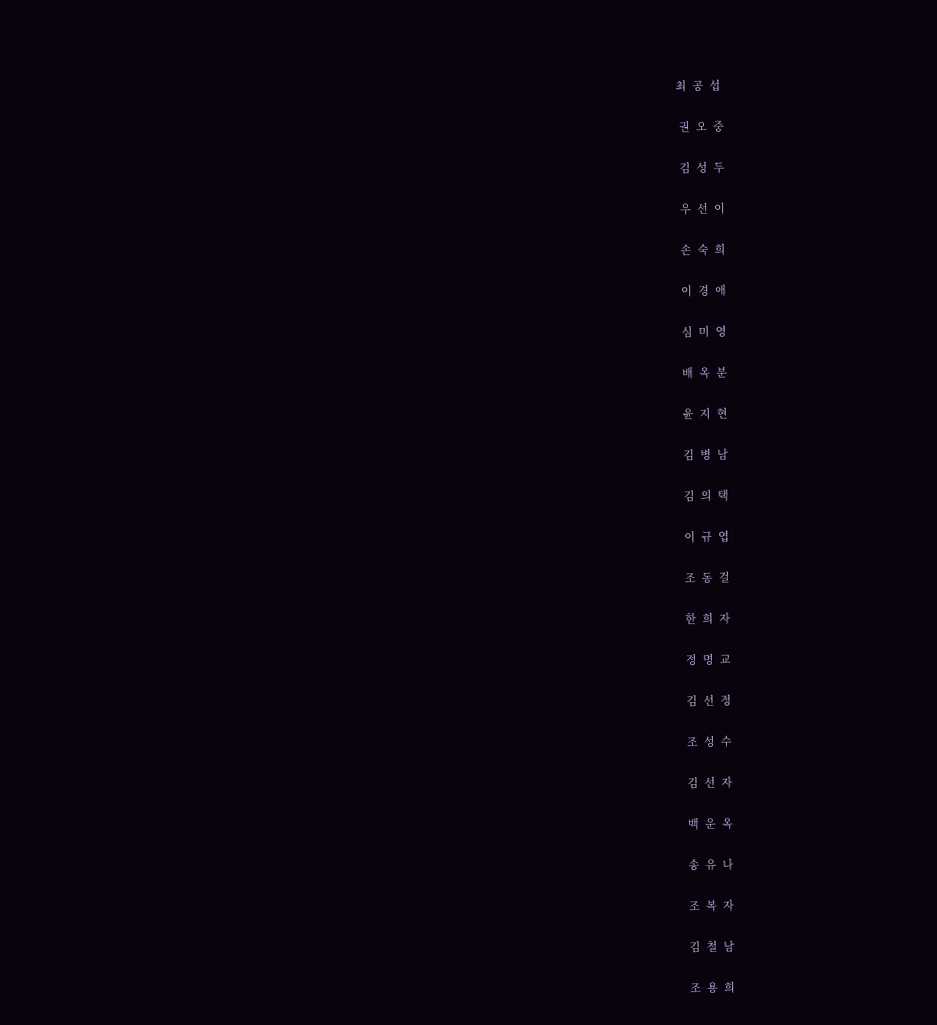최  공  섭

 권  오  중

 김  성  두

 우  선  이

 손  숙  희

 이  경  애

 심  미  영

 배  옥  분

 윤  지  현

 김  병  남

 김  의  택

 이  규  엽

 조  동  걸

 한  희  자

 정  명  교

 김  선  정

 조  성  수

 김  선  자

 백  운  옥

 송  유  나

 조  복  자

 김  철  남

 조  용  희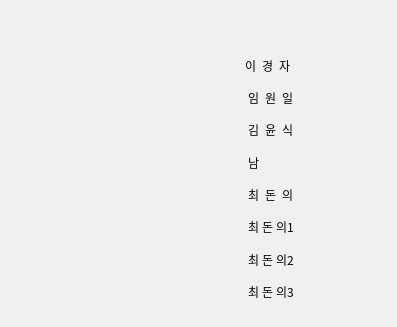이  경  자

 임  원  일

 김  윤  식

 남

 최  돈  의

 최 돈 의1

 최 돈 의2

 최 돈 의3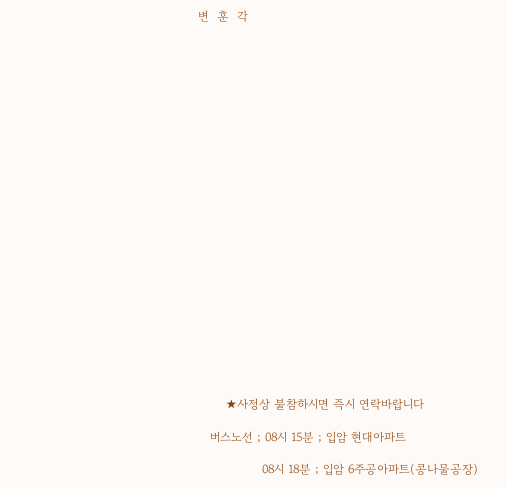변  훈  각























       ★사정상 불참하시면 즉시 연락바랍니다

   버스노선 ; 08시 15분 ; 입암 현대아파트

                08시 18분 ; 입암 6주공아파트(콩나물공장)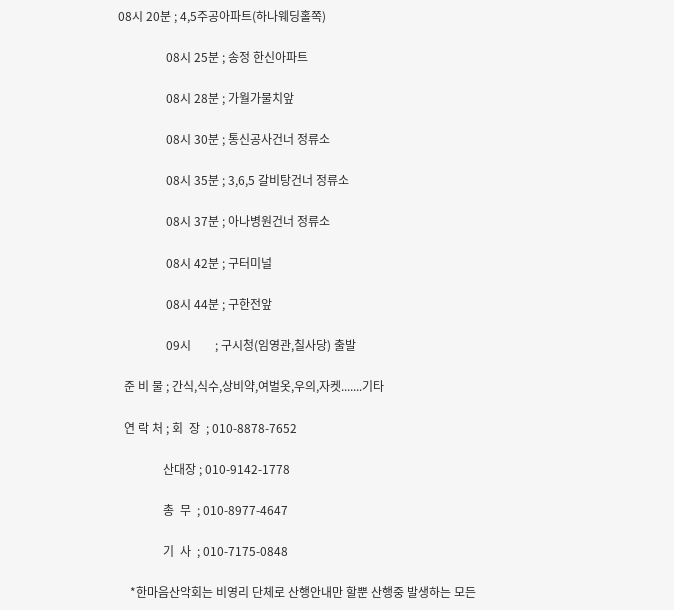08시 20분 ; 4,5주공아파트(하나웨딩홀쪽)

                08시 25분 ; 송정 한신아파트

                08시 28분 ; 가월가물치앞

                08시 30분 ; 통신공사건너 정류소

                08시 35분 ; 3,6,5 갈비탕건너 정류소

                08시 37분 ; 아나병원건너 정류소

                08시 42분 ; 구터미널

                08시 44분 ; 구한전앞

                09시        ; 구시청(임영관,칠사당) 출발

  준 비 물 ; 간식,식수,상비약,여벌옷,우의,자켓.......기타

  연 락 처 ; 회  장  ; 010-8878-7652

               산대장 ; 010-9142-1778

               총  무  ; 010-8977-4647

               기  사  ; 010-7175-0848

    *한마음산악회는 비영리 단체로 산행안내만 할뿐 산행중 발생하는 모든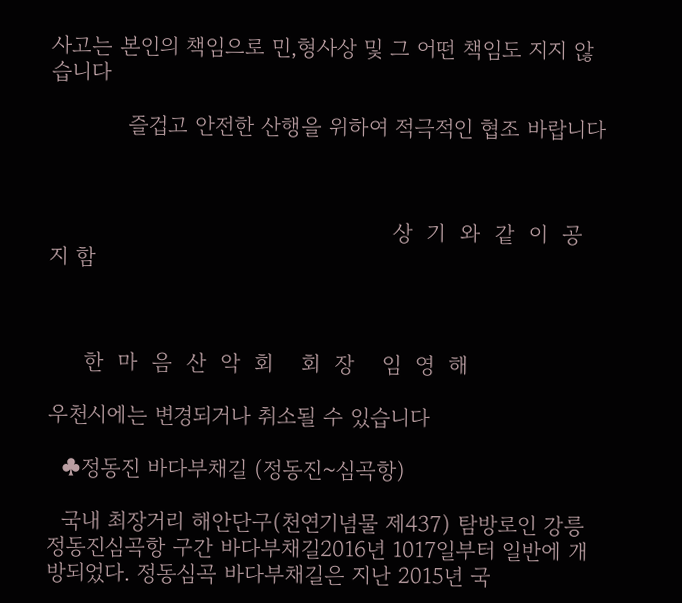사고는 본인의 책임으로 민,형사상 및 그 어떤 책임도 지지 않습니다

           즐겁고 안전한 산행을 위하여 적극적인 협조 바랍니다



                                                 상  기  와  같  이  공  지 함



     한  마  음  산  악  회    회  장    임  영  해

우천시에는 변경되거나 취소될 수 있습니다

  ♣정동진 바다부채길 (정동진~심곡항)

  국내 최장거리 해안단구(천연기념물 제437) 탐방로인 강릉 정동진심곡항 구간 바다부채길2016년 1017일부터 일반에 개방되었다. 정동심곡 바다부채길은 지난 2015년 국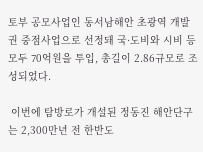토부 공모사업인 동서남해안 초광역 개발권 중점사업으로 선정돼 국·도비와 시비 등 모두 70억원을 투입, 총길이 2.86규모로 조성되었다.

 이번에 탐방로가 개설된 정동진 해안단구는 2,300만년 전 한반도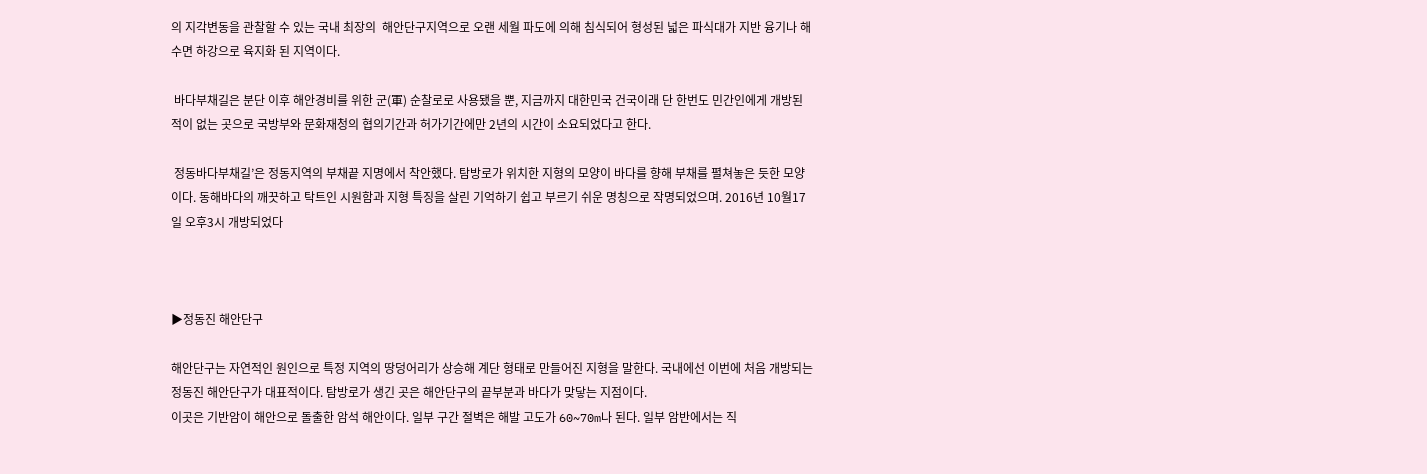의 지각변동을 관찰할 수 있는 국내 최장의  해안단구지역으로 오랜 세월 파도에 의해 침식되어 형성된 넓은 파식대가 지반 융기나 해수면 하강으로 육지화 된 지역이다.

 바다부채길은 분단 이후 해안경비를 위한 군(軍) 순찰로로 사용됐을 뿐, 지금까지 대한민국 건국이래 단 한번도 민간인에게 개방된 적이 없는 곳으로 국방부와 문화재청의 협의기간과 허가기간에만 2년의 시간이 소요되었다고 한다.

 정동바다부채길’은 정동지역의 부채끝 지명에서 착안했다. 탐방로가 위치한 지형의 모양이 바다를 향해 부채를 펼쳐놓은 듯한 모양이다. 동해바다의 깨끗하고 탁트인 시원함과 지형 특징을 살린 기억하기 쉽고 부르기 쉬운 명칭으로 작명되었으며. 2016년 10월17일 오후3시 개방되었다



▶정동진 해안단구

해안단구는 자연적인 원인으로 특정 지역의 땅덩어리가 상승해 계단 형태로 만들어진 지형을 말한다. 국내에선 이번에 처음 개방되는 정동진 해안단구가 대표적이다. 탐방로가 생긴 곳은 해안단구의 끝부분과 바다가 맞닿는 지점이다.
이곳은 기반암이 해안으로 돌출한 암석 해안이다. 일부 구간 절벽은 해발 고도가 60~70m나 된다. 일부 암반에서는 직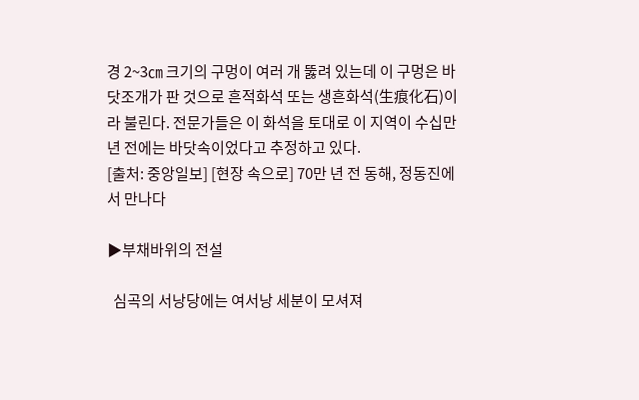경 2~3㎝ 크기의 구멍이 여러 개 뚫려 있는데 이 구멍은 바닷조개가 판 것으로 흔적화석 또는 생흔화석(生痕化石)이라 불린다. 전문가들은 이 화석을 토대로 이 지역이 수십만 년 전에는 바닷속이었다고 추정하고 있다.
[출처: 중앙일보] [현장 속으로] 70만 년 전 동해, 정동진에서 만나다

▶부채바위의 전설

  심곡의 서낭당에는 여서낭 세분이 모셔져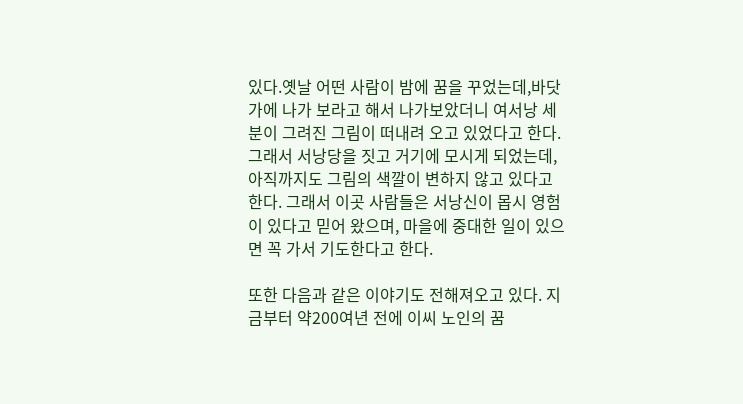있다.옛날 어떤 사람이 밤에 꿈을 꾸었는데,바닷가에 나가 보라고 해서 나가보았더니 여서낭 세분이 그려진 그림이 떠내려 오고 있었다고 한다. 그래서 서낭당을 짓고 거기에 모시게 되었는데, 아직까지도 그림의 색깔이 변하지 않고 있다고 한다. 그래서 이곳 사람들은 서낭신이 몹시 영험이 있다고 믿어 왔으며, 마을에 중대한 일이 있으면 꼭 가서 기도한다고 한다.

또한 다음과 같은 이야기도 전해져오고 있다. 지금부터 약200여년 전에 이씨 노인의 꿈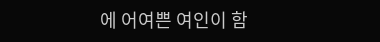에 어여쁜 여인이 함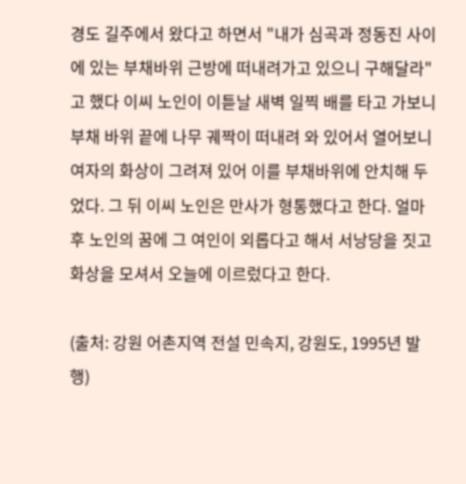경도 길주에서 왔다고 하면서 "내가 심곡과 정동진 사이에 있는 부채바위 근방에 떠내려가고 있으니 구해달라"고 했다 이씨 노인이 이튿날 새벽 일찍 배를 타고 가보니 부채 바위 끝에 나무 궤짝이 떠내려 와 있어서 열어보니 여자의 화상이 그려져 있어 이를 부채바위에 안치해 두었다. 그 뒤 이씨 노인은 만사가 형통했다고 한다. 얼마후 노인의 꿈에 그 여인이 외롭다고 해서 서낭당을 짓고 화상을 모셔서 오늘에 이르렀다고 한다.

(출처: 강원 어촌지역 전설 민속지, 강원도, 1995년 발행)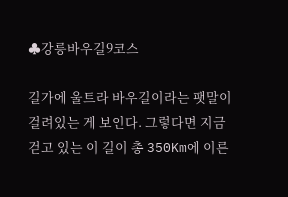♣강릉바우길9코스

길가에 울트라 바우길이라는 팻말이 걸려있는 게 보인다. 그렇다면 지금 걷고 있는 이 길이 총 350Km에 이른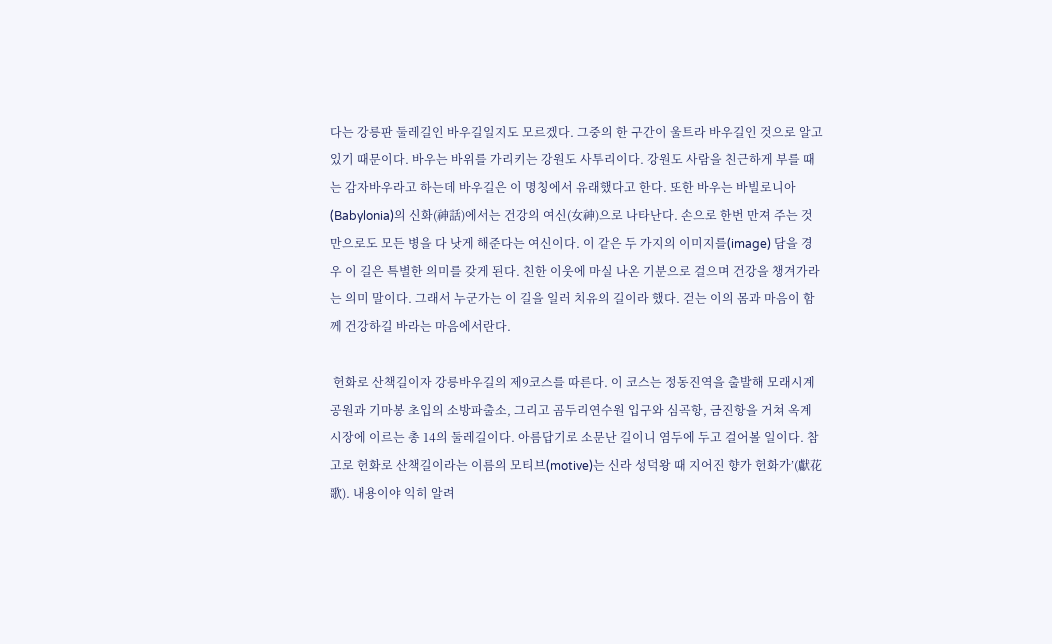다는 강릉판 둘레길인 바우길일지도 모르겠다. 그중의 한 구간이 울트라 바우길인 것으로 알고 있기 때문이다. 바우는 바위를 가리키는 강원도 사투리이다. 강원도 사람을 친근하게 부를 때는 감자바우라고 하는데 바우길은 이 명칭에서 유래했다고 한다. 또한 바우는 바빌로니아(Babylonia)의 신화(神話)에서는 건강의 여신(女神)으로 나타난다. 손으로 한번 만져 주는 것만으로도 모든 병을 다 낫게 해준다는 여신이다. 이 같은 두 가지의 이미지를(image) 담을 경우 이 길은 특별한 의미를 갖게 된다. 친한 이웃에 마실 나온 기분으로 걸으며 건강을 챙겨가라는 의미 말이다. 그래서 누군가는 이 길을 일러 치유의 길이라 했다. 걷는 이의 몸과 마음이 함께 건강하길 바라는 마음에서란다.

 헌화로 산책길이자 강릉바우길의 제9코스를 따른다. 이 코스는 정동진역을 출발해 모래시계공원과 기마봉 초입의 소방파출소, 그리고 곰두리연수원 입구와 심곡항, 금진항을 거쳐 옥계시장에 이르는 총 14의 둘레길이다. 아름답기로 소문난 길이니 염두에 두고 걸어볼 일이다. 참고로 헌화로 산책길이라는 이름의 모티브(motive)는 신라 성덕왕 때 지어진 향가 헌화가’(獻花歌). 내용이야 익히 알려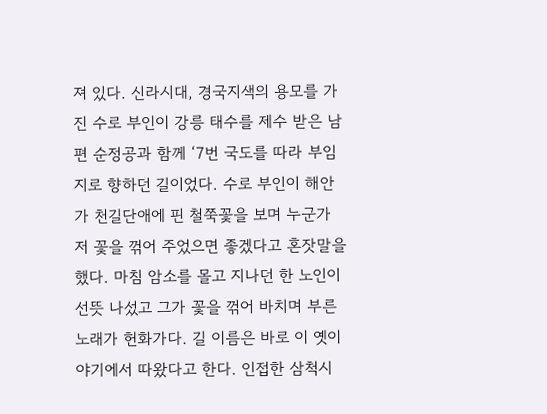져 있다. 신라시대, 경국지색의 용모를 가진 수로 부인이 강릉 태수를 제수 받은 남편 순정공과 함께 ‘7번 국도를 따라 부임지로 향하던 길이었다. 수로 부인이 해안가 천길단애에 핀 철쭉꽃을 보며 누군가 저 꽃을 꺾어 주었으면 좋겠다고 혼잣말을 했다. 마침 암소를 몰고 지나던 한 노인이 선뜻 나섰고 그가 꽃을 꺾어 바치며 부른 노래가 헌화가다. 길 이름은 바로 이 옛이야기에서 따왔다고 한다. 인접한 삼척시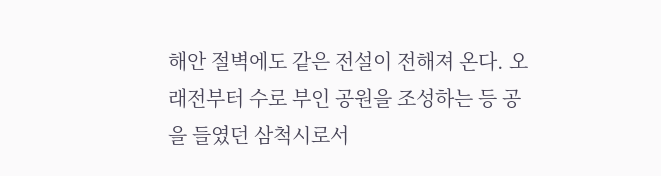해안 절벽에도 같은 전설이 전해져 온다. 오래전부터 수로 부인 공원을 조성하는 등 공을 들였던 삼척시로서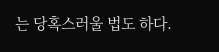는 당혹스러울 법도 하다.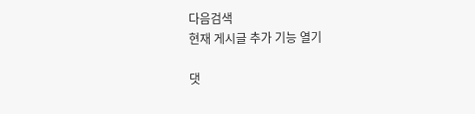다음검색
현재 게시글 추가 기능 열기

댓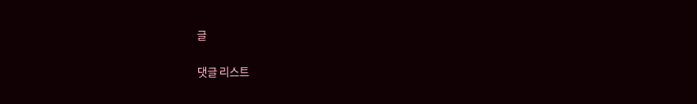글

댓글 리스트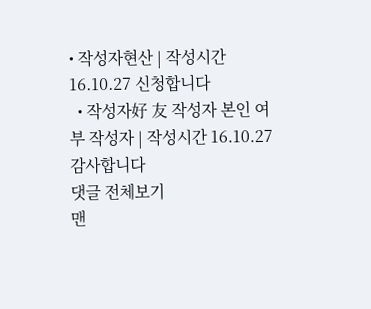• 작성자현산 | 작성시간 16.10.27 신청합니다
  • 작성자好 友 작성자 본인 여부 작성자 | 작성시간 16.10.27 감사합니다
댓글 전체보기
맨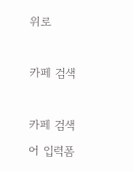위로

카페 검색

카페 검색어 입력폼